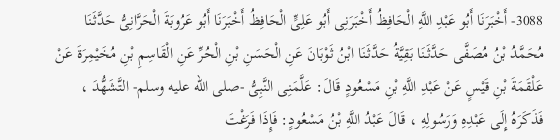3088- أَخْبَرَنَا أَبُو عَبْدِ اللَّهِ الْحَافِظُ أَخْبَرَنِى أَبُو عَلِىٍّ الْحَافِظُ أَخْبَرَنَا أَبُو عَرُوبَةَ الْحَرَّانِىُّ حَدَّثَنَا مُحَمَّدُ بْنُ مُصَفَّى حَدَّثَنَا بَقِيَّةُ حَدَّثَنَا ابْنُ ثَوْبَانَ عَنِ الْحَسَنِ بْنِ الْحُرِّ عَنِ الْقَاسِمِ بْنِ مُخَيْمِرَةَ عَنْ عَلْقَمَةَ بْنِ قَيْسٍ عَنْ عَبْدِ اللَّهِ بْنِ مَسْعُودٍ قَالَ: عَلَّمَنِى النَّبِىُّ -صلى الله عليه وسلم- التَّشَهُّدَ ، فَذَكَرَهُ إِلَى عَبْدِهِ وَرَسُولِهِ ، قَالَ عَبْدُ اللَّهِ بْنُ مَسْعُودٍ: فَإِذَا فَرَغْتَ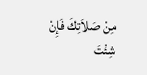مِنْ صَلاَتِكَ فَإِنْ شِئْتَ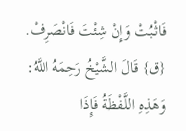فَاثْبُتْ وَإِنْ شِئْتَ فَانْصَرِفْ. {ق} قَالَ الشَّيْخُ رَحِمَهُ اللَّهُ: وَهَذِهِ اللَّفْظَةُ فَإِذَا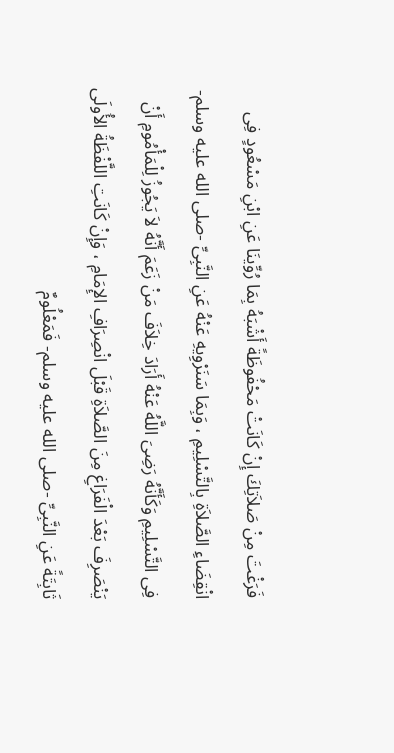فَرَغْتَ مِنْ صَلاَتِكَ إِنْ كَانَتْ مَحْفُوظَةً أَشْبَهُ بِمَا رُوِّينَا عَنِ ابْنِ مَسْعُودٍ فِى انْقِضَاءِ الصَّلاَةِ بِالتَّسْلِيمِ ، وَبِمَا سَنَرْوِيهِ عَنْهُ عَنِ النَّبِىِّ -صلى الله عليه وسلم- فِى التَّسْلِيمِ وَكَأَنَّهُ رَضِىَ اللَّهُ عَنْهُ أَرَادَ خِلاَفَ مَنْ زَعَمَ أَنَّهُ لاَ يَجُوزُ لِلْمَأْمُومِ أَنْ يَنْصَرِفَ بَعْدَ الْفَرَاغِ مِنَ الصَّلاَةِ قَبْلَ انْصِرَافِ الإِمَامِ ، وَإِنْ كَانَتِ اللَّفْظَةُ الأُولَى ثَابِتَةً عَنِ النَّبِىِّ -صلى الله عليه وسلم- فَمَعْلُومٌ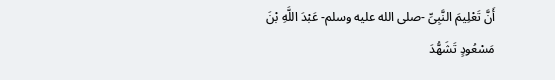أَنَّ تَعْلِيمَ النَّبِىِّ -صلى الله عليه وسلم- عَبْدَ اللَّهِ بْنَ مَسْعُودٍ تَشَهُّدَ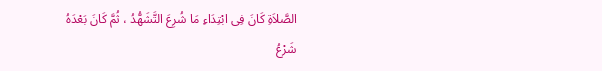الصَّلاَةِ كَانَ فِى ابْتِدَاءِ مَا شُرِعَ التَّشَهُّدُ ، ثُمَّ كَانَ بَعْدَهُ شَرْعُ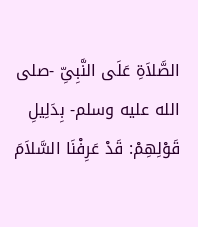الصَّلاَةِ عَلَى النَّبِىِّ -صلى الله عليه وسلم- بِدَلِيلِ قَوْلِهِمْ: قَدْ عَرِفْنَا السَّلاَمَ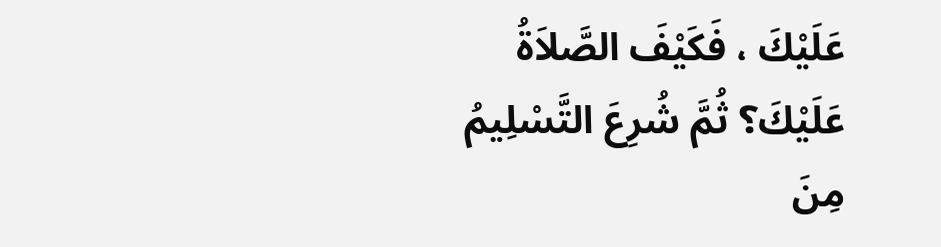عَلَيْكَ ، فَكَيْفَ الصَّلاَةُ عَلَيْكَ؟ ثُمَّ شُرِعَ التَّسْلِيمُ مِنَ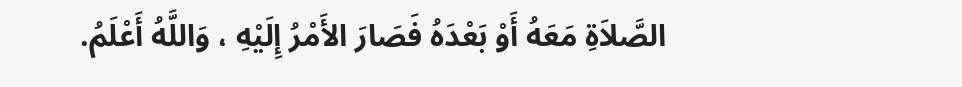الصَّلاَةِ مَعَهُ أَوْ بَعْدَهُ فَصَارَ الأَمْرُ إِلَيْهِ ، وَاللَّهُ أَعْلَمُ.